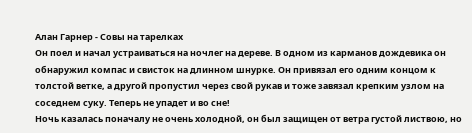Алан Гарнер - Совы на тарелках
Он поел и начал устраиваться на ночлег на дереве. В одном из карманов дождевика он обнаружил компас и свисток на длинном шнурке. Он привязал его одним концом к толстой ветке, а другой пропустил через свой рукав и тоже завязал крепким узлом на соседнем суку. Теперь не упадет и во сне!
Ночь казалась поначалу не очень холодной, он был защищен от ветра густой листвою, но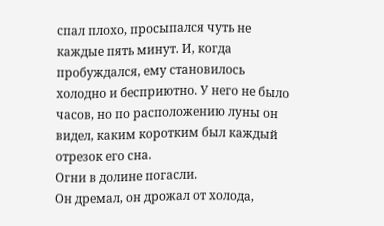спал плохо, просыпался чуть не каждые пять минут. И, когда пробуждался, ему становилось холодно и бесприютно. У него не было часов, но по расположению луны он видел, каким коротким был каждый отрезок его сна.
Огни в долине погасли.
Он дремал, он дрожал от холода,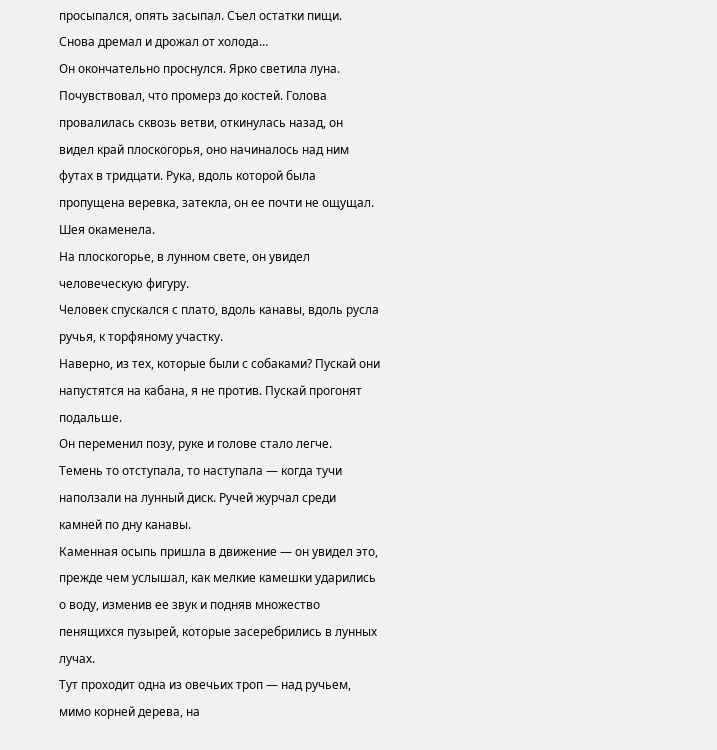просыпался, опять засыпал. Съел остатки пищи. Снова дремал и дрожал от холода…
Он окончательно проснулся. Ярко светила луна. Почувствовал, что промерз до костей. Голова провалилась сквозь ветви, откинулась назад, он видел край плоскогорья, оно начиналось над ним футах в тридцати. Рука, вдоль которой была пропущена веревка, затекла, он ее почти не ощущал. Шея окаменела.
На плоскогорье, в лунном свете, он увидел человеческую фигуру.
Человек спускался с плато, вдоль канавы, вдоль русла ручья, к торфяному участку.
Наверно, из тех, которые были с собаками? Пускай они напустятся на кабана, я не против. Пускай прогонят подальше.
Он переменил позу, руке и голове стало легче.
Темень то отступала, то наступала — когда тучи наползали на лунный диск. Ручей журчал среди камней по дну канавы.
Каменная осыпь пришла в движение — он увидел это, прежде чем услышал, как мелкие камешки ударились о воду, изменив ее звук и подняв множество пенящихся пузырей, которые засеребрились в лунных лучах.
Тут проходит одна из овечьих троп — над ручьем, мимо корней дерева, на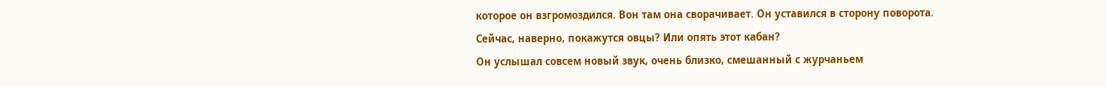которое он взгромоздился. Вон там она сворачивает. Он уставился в сторону поворота.
Сейчас, наверно, покажутся овцы? Или опять этот кабан?
Он услышал совсем новый звук, очень близко, смешанный с журчаньем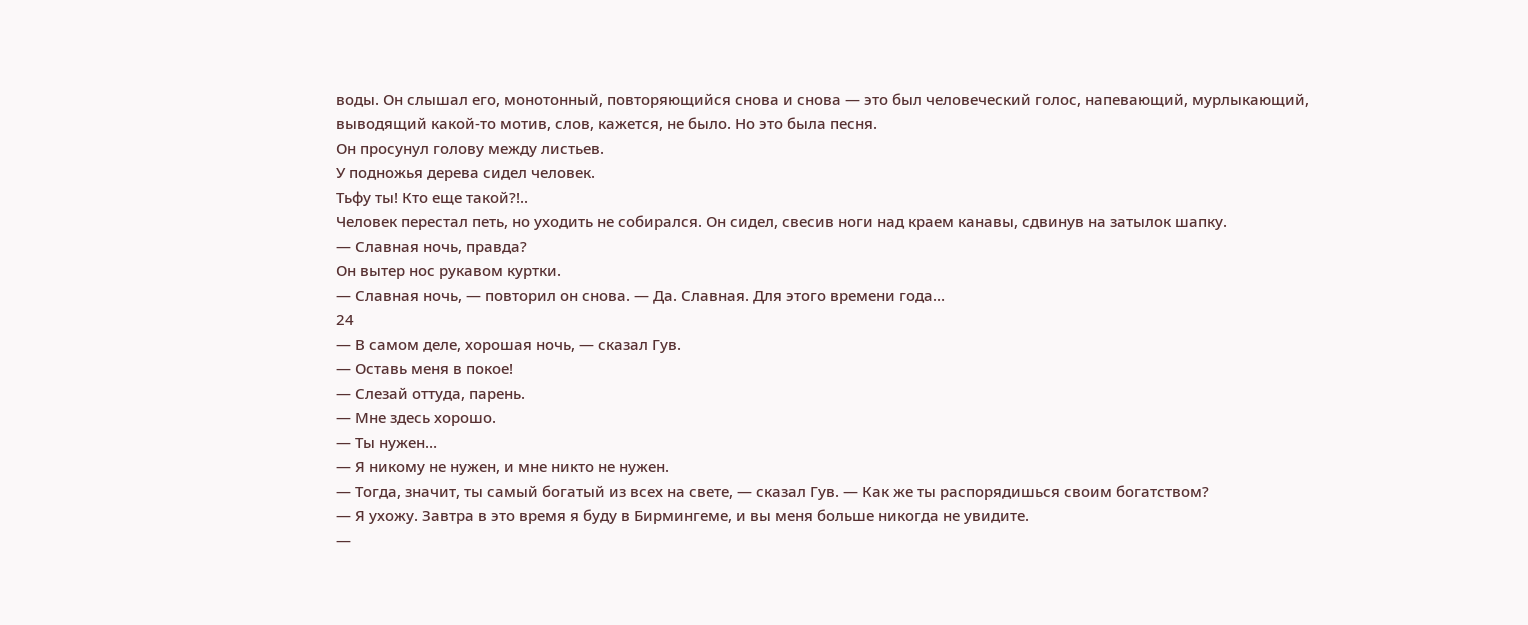воды. Он слышал его, монотонный, повторяющийся снова и снова — это был человеческий голос, напевающий, мурлыкающий, выводящий какой-то мотив, слов, кажется, не было. Но это была песня.
Он просунул голову между листьев.
У подножья дерева сидел человек.
Тьфу ты! Кто еще такой?!..
Человек перестал петь, но уходить не собирался. Он сидел, свесив ноги над краем канавы, сдвинув на затылок шапку.
— Славная ночь, правда?
Он вытер нос рукавом куртки.
— Славная ночь, — повторил он снова. — Да. Славная. Для этого времени года…
24
— В самом деле, хорошая ночь, — сказал Гув.
— Оставь меня в покое!
— Слезай оттуда, парень.
— Мне здесь хорошо.
— Ты нужен…
— Я никому не нужен, и мне никто не нужен.
— Тогда, значит, ты самый богатый из всех на свете, — сказал Гув. — Как же ты распорядишься своим богатством?
— Я ухожу. Завтра в это время я буду в Бирмингеме, и вы меня больше никогда не увидите.
—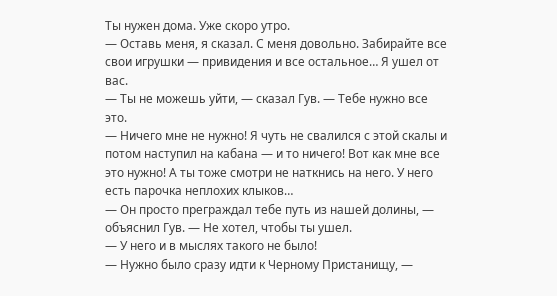Ты нужен дома. Уже скоро утро.
— Оставь меня, я сказал. С меня довольно. Забирайте все свои игрушки — привидения и все остальное… Я ушел от вас.
— Ты не можешь уйти, — сказал Гув. — Тебе нужно все это.
— Ничего мне не нужно! Я чуть не свалился с этой скалы и потом наступил на кабана — и то ничего! Вот как мне все это нужно! А ты тоже смотри не наткнись на него. У него есть парочка неплохих клыков…
— Он просто преграждал тебе путь из нашей долины, — объяснил Гув. — Не хотел, чтобы ты ушел.
— У него и в мыслях такого не было!
— Нужно было сразу идти к Черному Пристанищу, —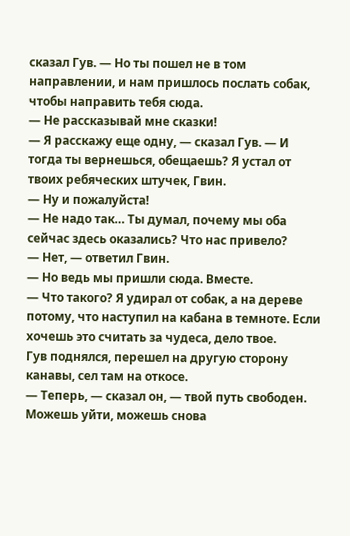сказал Гув. — Но ты пошел не в том направлении, и нам пришлось послать собак, чтобы направить тебя сюда.
— Не рассказывай мне сказки!
— Я расскажу еще одну, — сказал Гув. — И тогда ты вернешься, обещаешь? Я устал от твоих ребяческих штучек, Гвин.
— Ну и пожалуйста!
— Не надо так… Ты думал, почему мы оба сейчас здесь оказались? Что нас привело?
— Нет, — ответил Гвин.
— Но ведь мы пришли сюда. Вместе.
— Что такого? Я удирал от собак, а на дереве потому, что наступил на кабана в темноте. Если хочешь это считать за чудеса, дело твое.
Гув поднялся, перешел на другую сторону канавы, сел там на откосе.
— Теперь, — сказал он, — твой путь свободен. Можешь уйти, можешь снова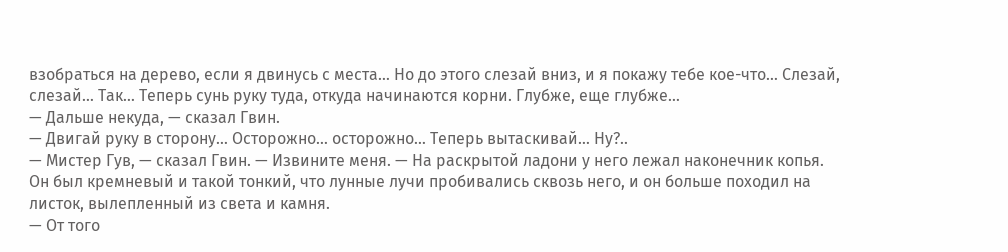взобраться на дерево, если я двинусь с места… Но до этого слезай вниз, и я покажу тебе кое-что… Слезай, слезай… Так… Теперь сунь руку туда, откуда начинаются корни. Глубже, еще глубже…
— Дальше некуда, — сказал Гвин.
— Двигай руку в сторону… Осторожно… осторожно… Теперь вытаскивай… Ну?..
— Мистер Гув, — сказал Гвин. — Извините меня. — На раскрытой ладони у него лежал наконечник копья.
Он был кремневый и такой тонкий, что лунные лучи пробивались сквозь него, и он больше походил на листок, вылепленный из света и камня.
— От того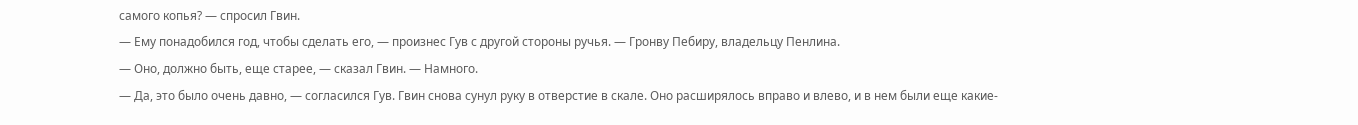самого копья? — спросил Гвин.
— Ему понадобился год, чтобы сделать его, — произнес Гув с другой стороны ручья. — Гронву Пебиру, владельцу Пенлина.
— Оно, должно быть, еще старее, — сказал Гвин. — Намного.
— Да, это было очень давно, — согласился Гув. Гвин снова сунул руку в отверстие в скале. Оно расширялось вправо и влево, и в нем были еще какие-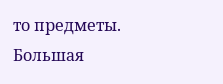то предметы. Большая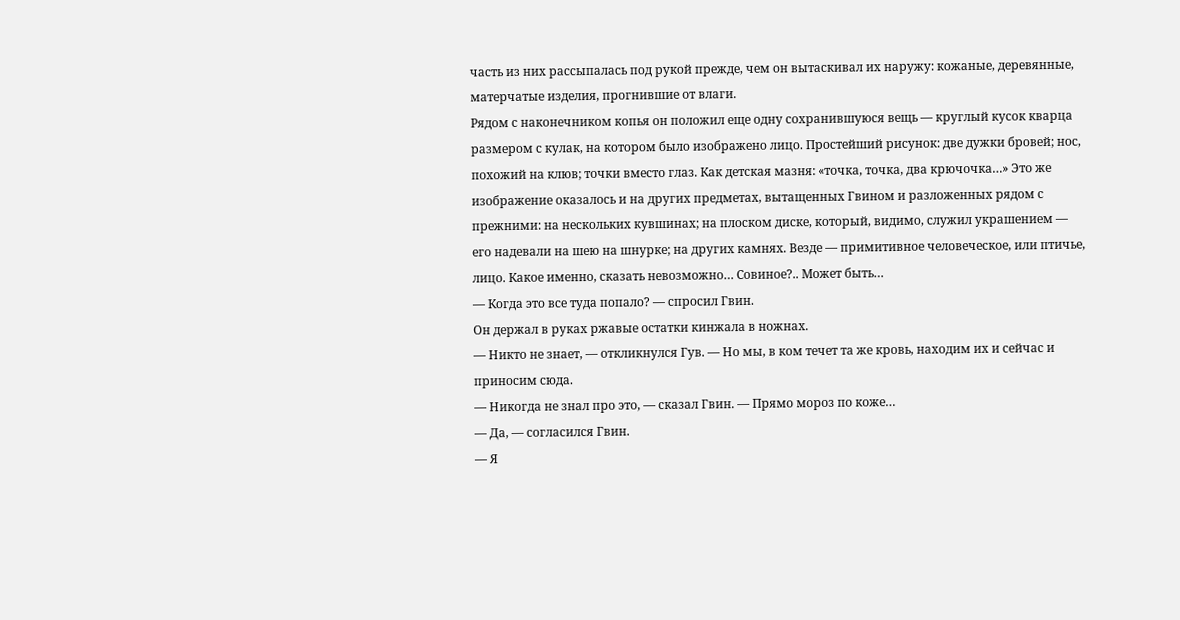часть из них рассыпалась под рукой прежде, чем он вытаскивал их наружу: кожаные, деревянные, матерчатые изделия, прогнившие от влаги.
Рядом с наконечником копья он положил еще одну сохранившуюся вещь — круглый кусок кварца размером с кулак, на котором было изображено лицо. Простейший рисунок: две дужки бровей; нос, похожий на клюв; точки вместо глаз. Как детская мазня: «точка, точка, два крючочка…» Это же изображение оказалось и на других предметах, вытащенных Гвином и разложенных рядом с прежними: на нескольких кувшинах; на плоском диске, который, видимо, служил украшением — его надевали на шею на шнурке; на других камнях. Везде — примитивное человеческое, или птичье, лицо. Какое именно, сказать невозможно… Совиное?.. Может быть…
— Когда это все туда попало? — спросил Гвин.
Он держал в руках ржавые остатки кинжала в ножнах.
— Никто не знает, — откликнулся Гув. — Но мы, в ком течет та же кровь, находим их и сейчас и приносим сюда.
— Никогда не знал про это, — сказал Гвин. — Прямо мороз по коже…
— Да, — согласился Гвин.
— Я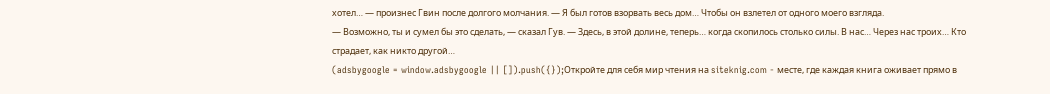хотел… — произнес Гвин после долгого молчания. — Я был готов взорвать весь дом… Чтобы он взлетел от одного моего взгляда.
— Возможно, ты и сумел бы это сделать, — сказал Гув. — Здесь, в этой долине, теперь… когда скопилось столько силы. В нас… Через нас троих… Кто страдает, как никто другой…
(adsbygoogle = window.adsbygoogle || []).push({});Откройте для себя мир чтения на siteknig.com - месте, где каждая книга оживает прямо в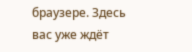браузере. Здесь вас уже ждёт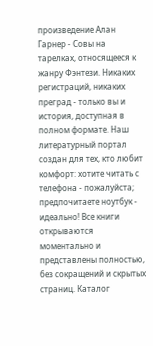произведение Алан Гарнер - Совы на тарелках, относящееся к жанру Фэнтези. Никаких регистраций, никаких преград - только вы и история, доступная в полном формате. Наш литературный портал создан для тех, кто любит комфорт: хотите читать с телефона - пожалуйста; предпочитаете ноутбук - идеально! Все книги открываются моментально и представлены полностью, без сокращений и скрытых страниц. Каталог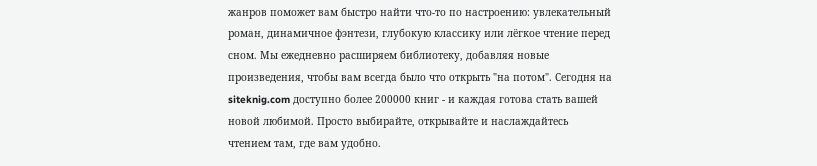жанров поможет вам быстро найти что-то по настроению: увлекательный роман, динамичное фэнтези, глубокую классику или лёгкое чтение перед сном. Мы ежедневно расширяем библиотеку, добавляя новые произведения, чтобы вам всегда было что открыть "на потом". Сегодня на siteknig.com доступно более 200000 книг - и каждая готова стать вашей новой любимой. Просто выбирайте, открывайте и наслаждайтесь чтением там, где вам удобно.